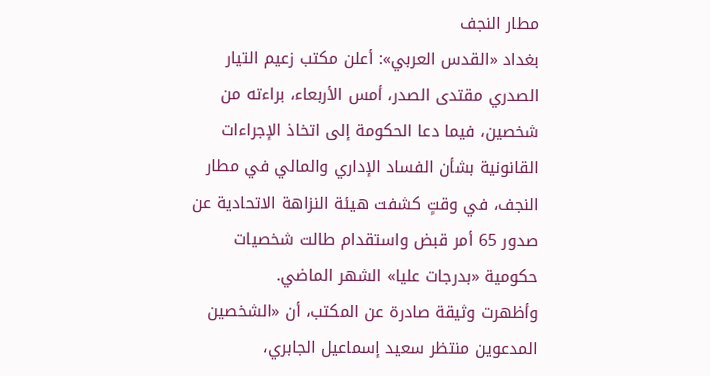مطار النجف
بغداد «القدس العربي»: أعلن مكتب زعيم التيار الصدري مقتدى الصدر، أمس الأربعاء، براءته من شخصين، فيما دعا الحكومة إلى اتخاذ الإجراءات القانونية بشأن الفساد الإداري والمالي في مطار النجف، في وقتٍ كشفت هيئة النزاهة الاتحادية عن صدور 65 أمر قبض واستقدام طالت شخصيات حكومية «بدرجات عليا» الشهر الماضي.
وأظهرت وثيقة صادرة عن المكتب، أن «الشخصين المدعوين منتظر سعيد إسماعيل الجابري،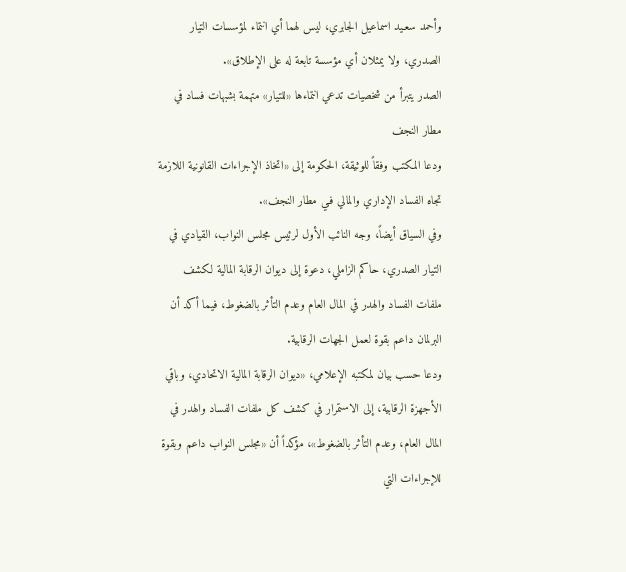وأحمد سعـيد اسماعيل الجابري، ليس لهما أي انتماء لمؤسسات التيار الصدري، ولا يمثلان أي مؤسسة تابعة له على الإطلاق».
الصدر يتبرأ من شخصيات تدعي انتماءها «للتيار» متهمة بشبهات فساد في مطار النجف
ودعا المكتب وفقاً للوثيقة، الحكومة إلى «اتخاذ الإجراءات القانونية اللازمة تجاه الفساد الإداري والمالي فـي مطار النجف».
وفي السياق أيضاً، وجه النائب الأول لرئيس مجلس النواب، القيادي في التيار الصدري، حاكم الزاملي، دعوة إلى ديوان الرقابة المالية لكشف ملفات الفساد والهدر في المال العام وعدم التأثر بالضغوط، فيما أكد أن البرلمان داعم بقوة لعمل الجهات الرقابية.
ودعا حسب بيان لمكتبه الإعلامي، «ديوان الرقابة المالية الاتحادي، وباقي الأجهزة الرقابية، إلى الاستمرار في كشف كل ملفات الفساد والهدر في المال العام، وعدم التأثر بالضغوط»، مؤكداً أن «مجلس النواب داعم وبقوة للإجراءات التي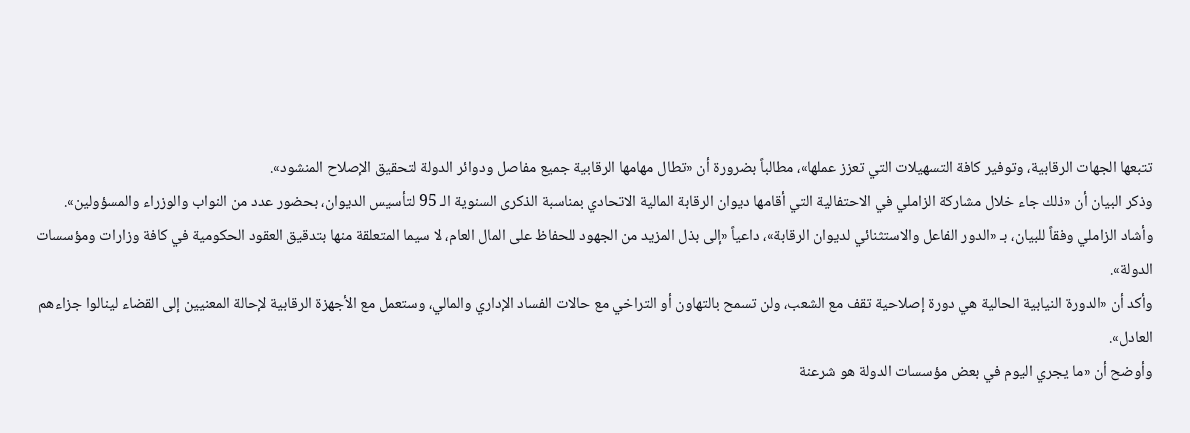تتبعها الجهات الرقابية، وتوفير كافة التسهيلات التي تعزز عملها»، مطالباً بضرورة أن «تطال مهامها الرقابية جميع مفاصل ودوائر الدولة لتحقيق الإصلاح المنشود».
وذكر البيان أن «ذلك جاء خلال مشاركة الزاملي في الاحتفالية التي أقامها ديوان الرقابة المالية الاتحادي بمناسبة الذكرى السنوية الـ 95 لتأسيس الديوان، بحضور عدد من النواب والوزراء والمسؤولين».
وأشاد الزاملي وفقاً للبيان، بـ «الدور الفاعل والاستثنائي لديوان الرقابة»، داعياً «إلى بذل المزيد من الجهود للحفاظ على المال العام، لا سيما المتعلقة منها بتدقيق العقود الحكومية في كافة وزارات ومؤسسات الدولة».
وأكد أن «الدورة النيابية الحالية هي دورة إصلاحية تقف مع الشعب، ولن تسمح بالتهاون أو التراخي مع حالات الفساد الإداري والمالي، وستعمل مع الأجهزة الرقابية لإحالة المعنيين إلى القضاء لينالوا جزاءهم العادل».
وأوضح أن «ما يجري اليوم في بعض مؤسسات الدولة هو شرعنة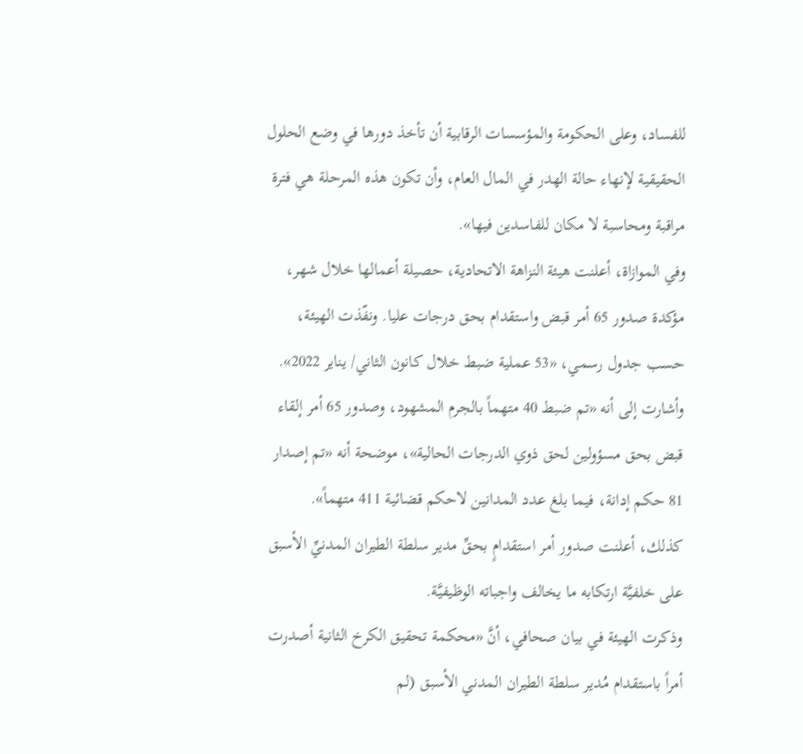للفساد، وعلى الحكومة والمؤسسات الرقابية أن تأخذ دورها في وضع الحلول الحقيقية لإنهاء حالة الهدر في المال العام، وأن تكون هذه المرحلة هي فترة مراقبة ومحاسبة لا مكان للفاسدين فيها».
وفي الموازاة، أعلنت هيئة النزاهة الاتحادية، حصيلة أعمالها خلال شهر، مؤكدة صدور 65 أمر قبض واستقدام بحق درجات عليا. ونفّذت الهيئة، حسب جدول رسمي، «53 عملية ضبط خلال كانون الثاني/ يناير 2022».
وأشارت إلى أنه «تم ضبط 40 متهماً بالجرم المشهود، وصدور 65 أمر إلقاء قبض بحق مسؤولين لحق ذوي الدرجات الحالية»، موضحة أنه «تم إصدار 81 حكم إدانة، فيما بلغ عدد المدانين لاحكم قضائية 411 متهماً».
كذلك، أعلنت صدور أمر استقدامٍ بحقِّ مدير سلطة الطيران المدنيِّ الأسبق على خلفيَّة ارتكابه ما يخالف واجباته الوظيفيَّة.
وذكرت الهيئة في بيان صحافي، أنَّ «محكمة تحقيق الكرخ الثانية أصدرت أمراً باستقدام مُدير سلطة الطيران المدني الأسبق (لم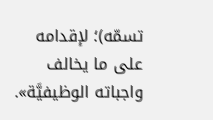تسمّه)؛ لإقدامه على ما يخالف واجباته الوظيفيَّة».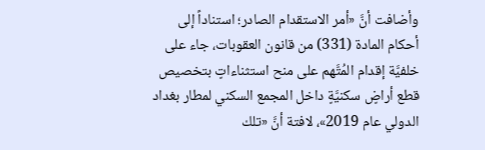وأضافت أنَّ «أمر الاستقدام الصادر؛ استناداً إلى أحكام المادة (331) من قانون العقوبات، جاء على خلفيَّة إقدام المُتَّهم على منح استثناءاتٍ بتخصيص قطع أراضٍ سكنيَّةٍ داخل المجمع السكني لمطار بغداد الدولي عام 2019»، لافتة أنَّ «تلك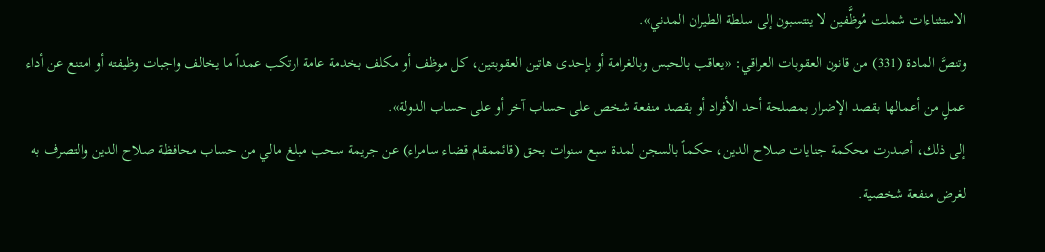الاستثناءات شملت مُوظَّفين لا ينتسبون إلى سلطة الطيران المدني».
وتنصَّ المادة (331) من قانون العقوبات العراقي: «يعاقب بالحبس وبالغرامة أو بإحدى هاتين العقوبتين، كل موظف أو مكلف بخدمة عامة ارتكب عمداً ما يخالف واجبات وظيفته أو امتنع عن أداء عملٍ من أعمالها بقصد الإضرار بمصلحة أحد الأفراد أو بقصد منفعة شخص على حساب آخر أو على حساب الدولة».
إلى ذلك، أصدرت محكمة جنايات صلاح الدين، حكماً بالسجن لمدة سبع سنوات بحق (قائممقام قضاء سامراء) عن جريمة سحب مبلغ مالي من حساب محافظة صلاح الدين والتصرف به لغرض منفعة شخصية.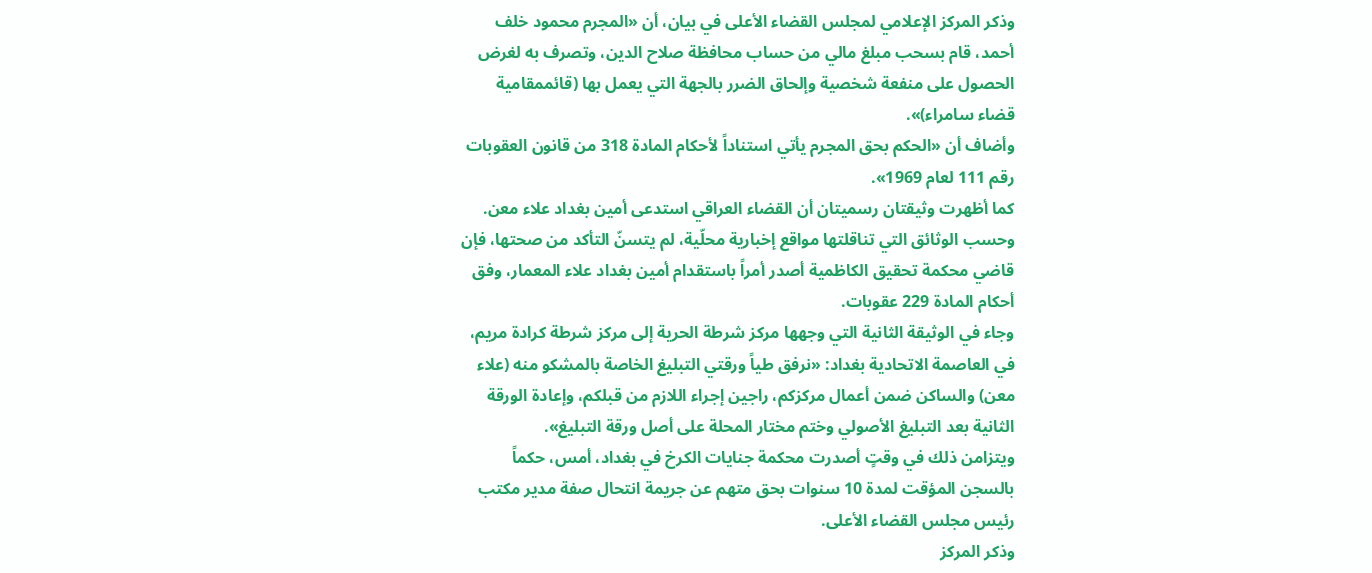وذكر المركز الإعلامي لمجلس القضاء الأعلى في بيان، أن «المجرم محمود خلف أحمد، قام بسحب مبلغ مالي من حساب محافظة صلاح الدين، وتصرف به لغرض الحصول على منفعة شخصية وإلحاق الضرر بالجهة التي يعمل بها (قائممقامية قضاء سامراء)».
وأضاف أن «الحكم بحق المجرم يأتي استناداً لأحكام المادة 318 من قانون العقوبات رقم 111 لعام 1969».
كما أظهرت وثيقتان رسميتان أن القضاء العراقي استدعى أمين بغداد علاء معن.
وحسب الوثائق التي تناقلتها مواقع إخبارية محلّية، لم يتسنّ التأكد من صحتها، فإن قاضي محكمة تحقيق الكاظمية أصدر أمراً باستقدام أمين بغداد علاء المعمار، وفق أحكام المادة 229 عقوبات.
وجاء في الوثيقة الثانية التي وجهها مركز شرطة الحرية إلى مركز شرطة كرادة مريم، في العاصمة الاتحادية بغداد: «نرفق طياً ورقتي التبليغ الخاصة بالمشكو منه (علاء معن) والساكن ضمن أعمال مركزكم، راجين إجراء اللازم من قبلكم، وإعادة الورقة الثانية بعد التبليغ الأصولي وختم مختار المحلة على أصل ورقة التبليغ».
ويتزامن ذلك في وقتٍ أصدرت محكمة جنايات الكرخ في بغداد، أمس، حكماً بالسجن المؤقت لمدة 10 سنوات بحق متهم عن جريمة انتحال صفة مدير مكتب رئيس مجلس القضاء الأعلى.
وذكر المركز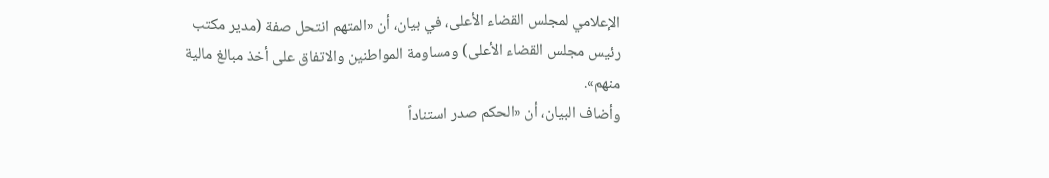الإعلامي لمجلس القضاء الأعلى، في بيان، أن «المتهم انتحل صفة (مدير مكتب رئيس مجلس القضاء الأعلى) ومساومة المواطنين والاتفاق على أخذ مبالغ مالية منهم».
وأضاف البيان، أن «الحكم صدر استناداً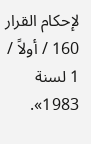لإحكام القرار 160 / أولاً / 1 لسنة 1983».